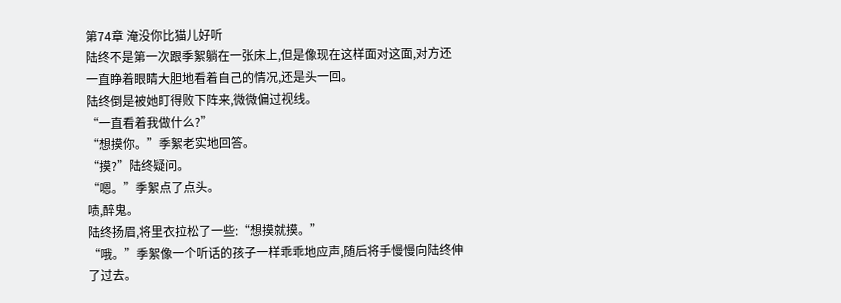第74章 淹没你比猫儿好听
陆终不是第一次跟季絮躺在一张床上,但是像现在这样面对这面,对方还一直睁着眼睛大胆地看着自己的情况,还是头一回。
陆终倒是被她盯得败下阵来,微微偏过视线。
“一直看着我做什么?”
“想摸你。”季絮老实地回答。
“摸?”陆终疑问。
“嗯。”季絮点了点头。
啧,醉鬼。
陆终扬眉,将里衣拉松了一些:“想摸就摸。”
“哦。”季絮像一个听话的孩子一样乖乖地应声,随后将手慢慢向陆终伸了过去。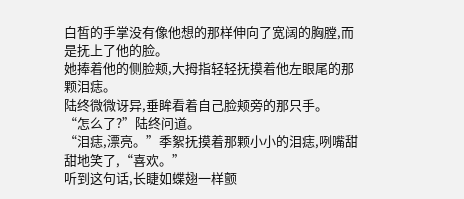白皙的手掌没有像他想的那样伸向了宽阔的胸膛,而是抚上了他的脸。
她捧着他的侧脸颊,大拇指轻轻抚摸着他左眼尾的那颗泪痣。
陆终微微讶异,垂眸看着自己脸颊旁的那只手。
“怎么了?”陆终问道。
“泪痣,漂亮。”季絮抚摸着那颗小小的泪痣,咧嘴甜甜地笑了,“喜欢。”
听到这句话,长睫如蝶翅一样颤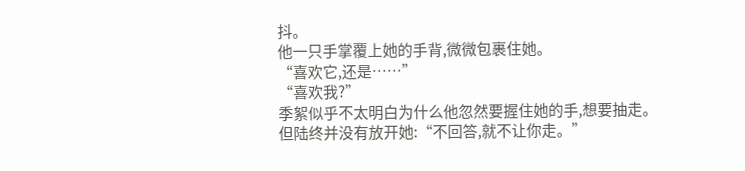抖。
他一只手掌覆上她的手背,微微包裹住她。
“喜欢它,还是……”
“喜欢我?”
季絮似乎不太明白为什么他忽然要握住她的手,想要抽走。
但陆终并没有放开她:“不回答,就不让你走。”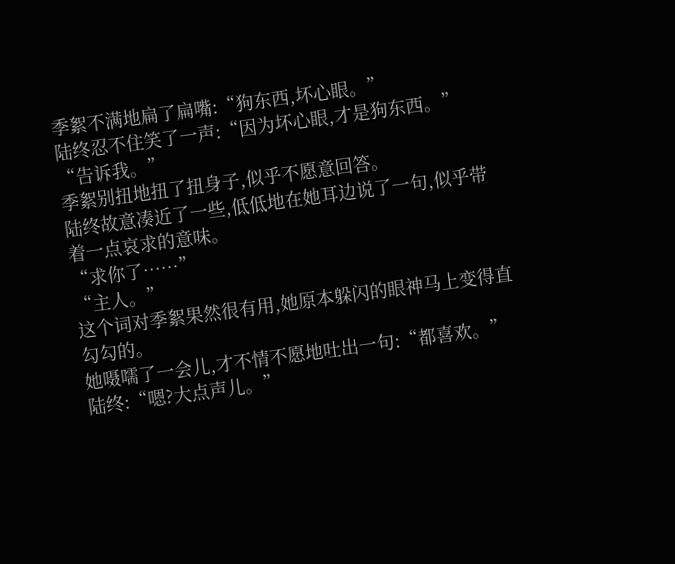季絮不满地扁了扁嘴:“狗东西,坏心眼。”
陆终忍不住笑了一声:“因为坏心眼,才是狗东西。”
“告诉我。”
季絮别扭地扭了扭身子,似乎不愿意回答。
陆终故意凑近了一些,低低地在她耳边说了一句,似乎带着一点哀求的意味。
“求你了……”
“主人。”
这个词对季絮果然很有用,她原本躲闪的眼神马上变得直勾勾的。
她嗫嚅了一会儿,才不情不愿地吐出一句:“都喜欢。”
陆终:“嗯?大点声儿。”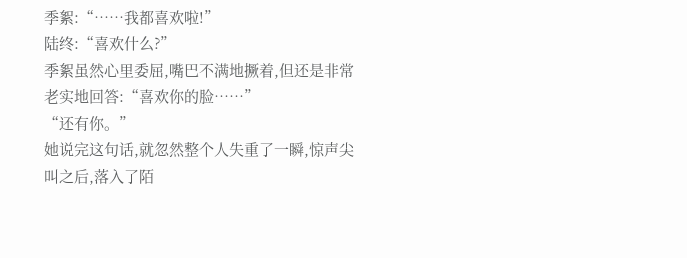季絮:“……我都喜欢啦!”
陆终:“喜欢什么?”
季絮虽然心里委屈,嘴巴不满地撅着,但还是非常老实地回答:“喜欢你的脸……”
“还有你。”
她说完这句话,就忽然整个人失重了一瞬,惊声尖叫之后,落入了陌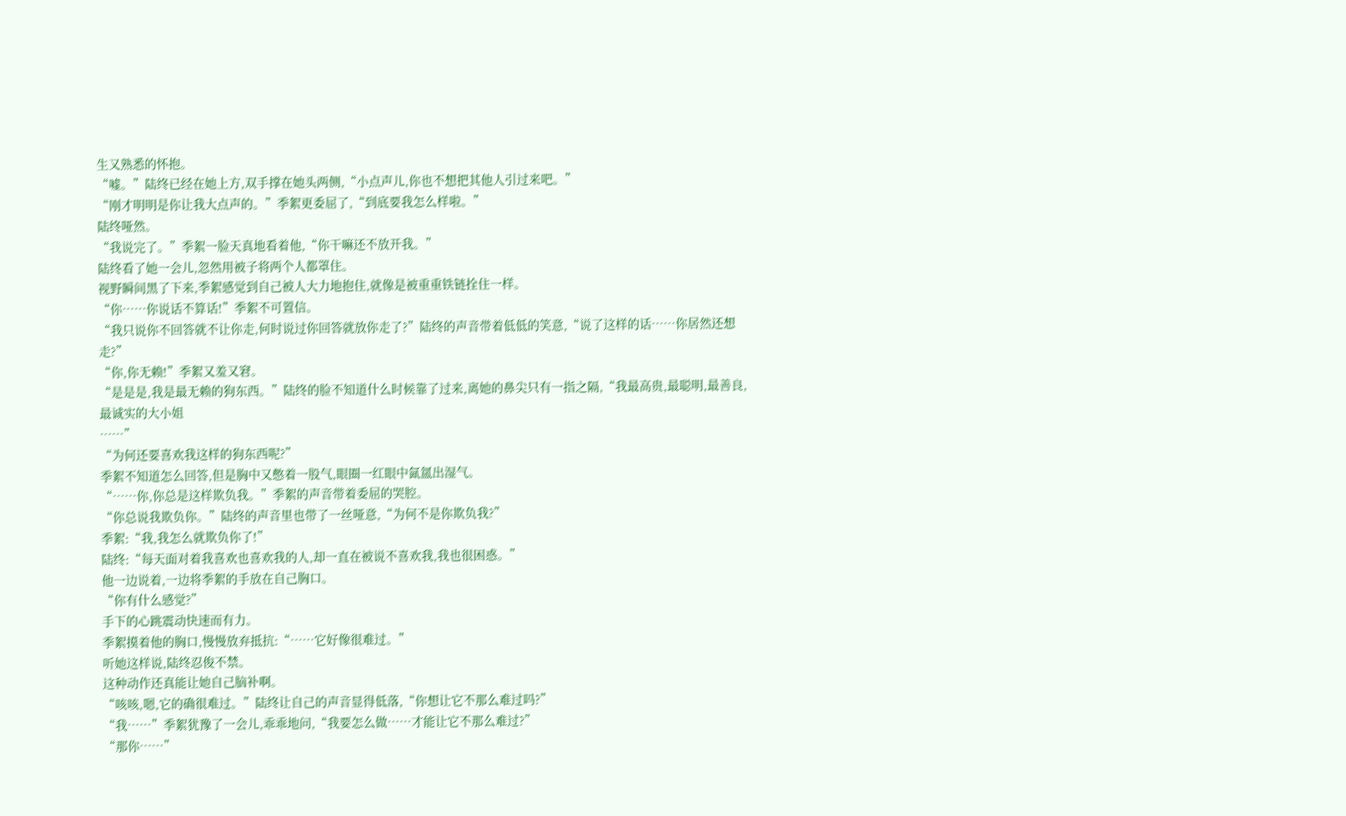生又熟悉的怀抱。
“嘘。”陆终已经在她上方,双手撑在她头两侧,“小点声儿,你也不想把其他人引过来吧。”
“刚才明明是你让我大点声的。”季絮更委屈了,“到底要我怎么样啦。”
陆终哑然。
“我说完了。”季絮一脸天真地看着他,“你干嘛还不放开我。”
陆终看了她一会儿,忽然用被子将两个人都罩住。
视野瞬间黑了下来,季絮感觉到自己被人大力地抱住,就像是被重重铁链拴住一样。
“你……你说话不算话!”季絮不可置信。
“我只说你不回答就不让你走,何时说过你回答就放你走了?”陆终的声音带着低低的笑意,“说了这样的话……你居然还想走?”
“你,你无赖!”季絮又羞又窘。
“是是是,我是最无赖的狗东西。”陆终的脸不知道什么时候靠了过来,离她的鼻尖只有一指之隔,“我最高贵,最聪明,最善良,最诚实的大小姐
……”
“为何还要喜欢我这样的狗东西呢?”
季絮不知道怎么回答,但是胸中又憋着一股气,眼圈一红眼中氤氲出湿气。
“……你,你总是这样欺负我。”季絮的声音带着委屈的哭腔。
“你总说我欺负你。”陆终的声音里也带了一丝哑意,“为何不是你欺负我?”
季絮:“我,我怎么就欺负你了!”
陆终:“每天面对着我喜欢也喜欢我的人,却一直在被说不喜欢我,我也很困惑。”
他一边说着,一边将季絮的手放在自己胸口。
“你有什么感觉?”
手下的心跳震动快速而有力。
季絮摸着他的胸口,慢慢放弃抵抗:“……它好像很难过。”
听她这样说,陆终忍俊不禁。
这种动作还真能让她自己脑补啊。
“咳咳,嗯,它的确很难过。”陆终让自己的声音显得低落,“你想让它不那么难过吗?”
“我……”季絮犹豫了一会儿,乖乖地问,“我要怎么做……才能让它不那么难过?”
“那你……”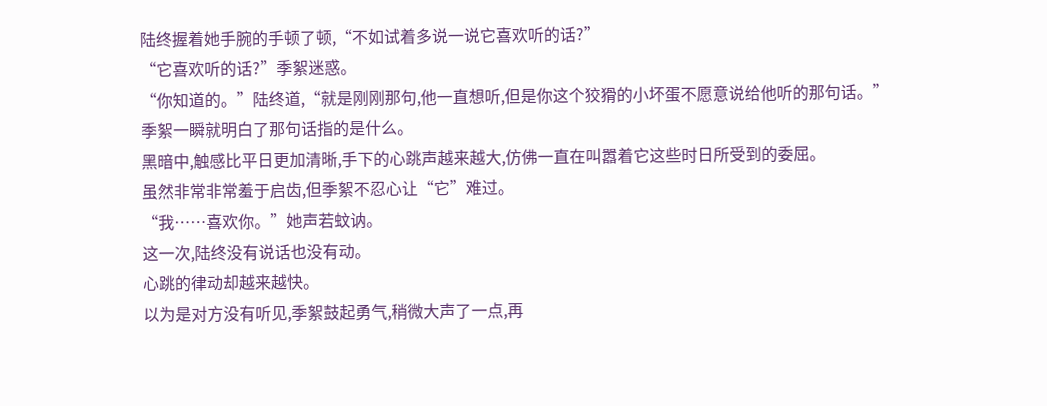陆终握着她手腕的手顿了顿,“不如试着多说一说它喜欢听的话?”
“它喜欢听的话?”季絮迷惑。
“你知道的。”陆终道,“就是刚刚那句,他一直想听,但是你这个狡猾的小坏蛋不愿意说给他听的那句话。”
季絮一瞬就明白了那句话指的是什么。
黑暗中,触感比平日更加清晰,手下的心跳声越来越大,仿佛一直在叫嚣着它这些时日所受到的委屈。
虽然非常非常羞于启齿,但季絮不忍心让“它”难过。
“我……喜欢你。”她声若蚊讷。
这一次,陆终没有说话也没有动。
心跳的律动却越来越快。
以为是对方没有听见,季絮鼓起勇气,稍微大声了一点,再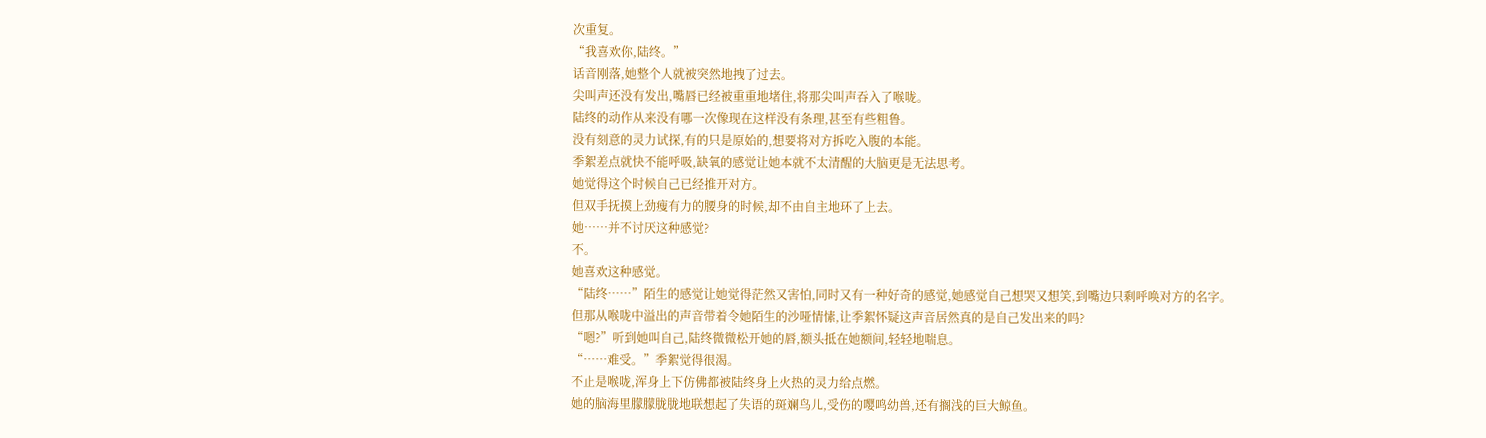次重复。
“我喜欢你,陆终。”
话音刚落,她整个人就被突然地拽了过去。
尖叫声还没有发出,嘴唇已经被重重地堵住,将那尖叫声吞入了喉咙。
陆终的动作从来没有哪一次像现在这样没有条理,甚至有些粗鲁。
没有刻意的灵力试探,有的只是原始的,想要将对方拆吃入腹的本能。
季絮差点就快不能呼吸,缺氧的感觉让她本就不太清醒的大脑更是无法思考。
她觉得这个时候自己已经推开对方。
但双手抚摸上劲瘦有力的腰身的时候,却不由自主地环了上去。
她……并不讨厌这种感觉?
不。
她喜欢这种感觉。
“陆终……”陌生的感觉让她觉得茫然又害怕,同时又有一种好奇的感觉,她感觉自己想哭又想笑,到嘴边只剩呼唤对方的名字。
但那从喉咙中溢出的声音带着令她陌生的沙哑情愫,让季絮怀疑这声音居然真的是自己发出来的吗?
“嗯?”听到她叫自己,陆终微微松开她的唇,额头抵在她额间,轻轻地喘息。
“……难受。”季絮觉得很渴。
不止是喉咙,浑身上下仿佛都被陆终身上火热的灵力给点燃。
她的脑海里朦朦胧胧地联想起了失语的斑斓鸟儿,受伤的嘤鸣幼兽,还有搁浅的巨大鲸鱼。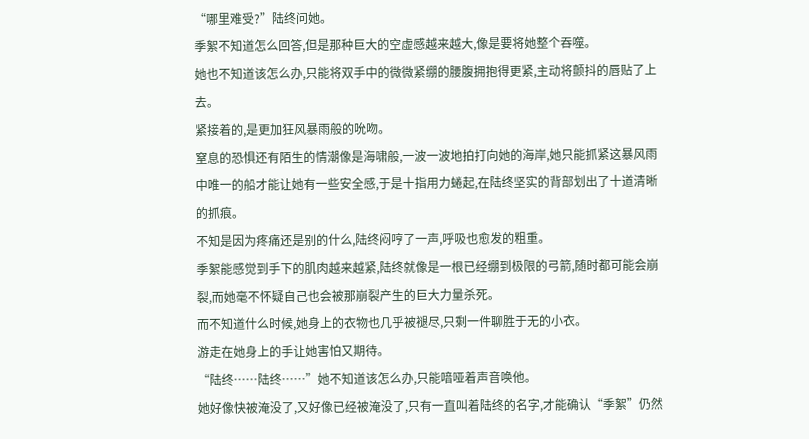“哪里难受?”陆终问她。
季絮不知道怎么回答,但是那种巨大的空虚感越来越大,像是要将她整个吞噬。
她也不知道该怎么办,只能将双手中的微微紧绷的腰腹拥抱得更紧,主动将颤抖的唇贴了上去。
紧接着的,是更加狂风暴雨般的吮吻。
窒息的恐惧还有陌生的情潮像是海啸般,一波一波地拍打向她的海岸,她只能抓紧这暴风雨中唯一的船才能让她有一些安全感,于是十指用力蜷起,在陆终坚实的背部划出了十道清晰的抓痕。
不知是因为疼痛还是别的什么,陆终闷哼了一声,呼吸也愈发的粗重。
季絮能感觉到手下的肌肉越来越紧,陆终就像是一根已经绷到极限的弓箭,随时都可能会崩裂,而她毫不怀疑自己也会被那崩裂产生的巨大力量杀死。
而不知道什么时候,她身上的衣物也几乎被褪尽,只剩一件聊胜于无的小衣。
游走在她身上的手让她害怕又期待。
“陆终……陆终……”她不知道该怎么办,只能喑哑着声音唤他。
她好像快被淹没了,又好像已经被淹没了,只有一直叫着陆终的名字,才能确认“季絮”仍然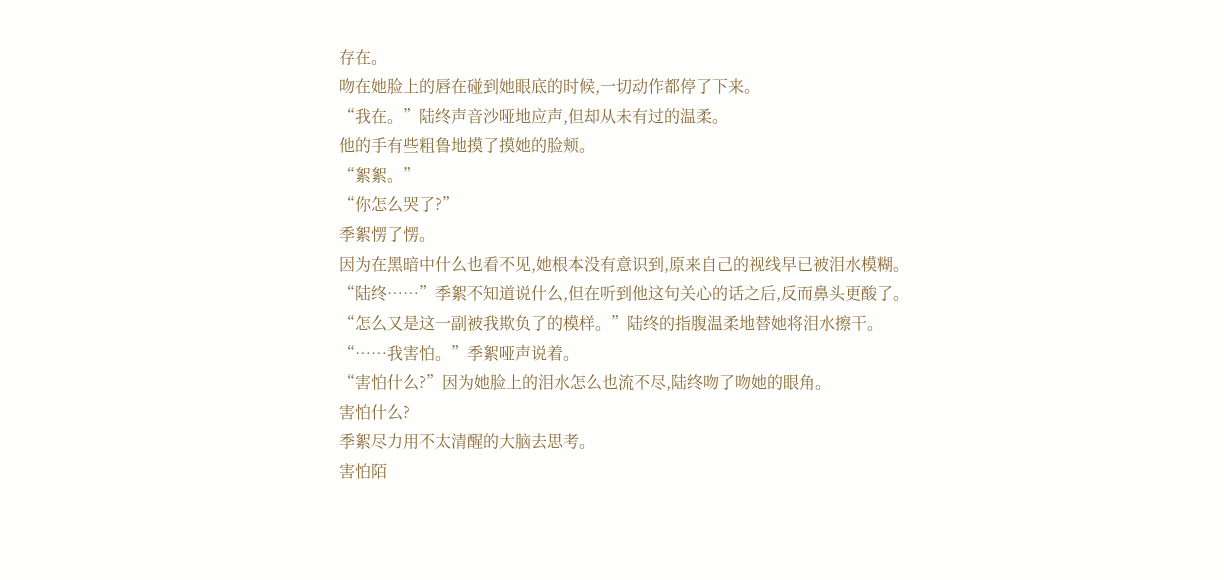存在。
吻在她脸上的唇在碰到她眼底的时候,一切动作都停了下来。
“我在。”陆终声音沙哑地应声,但却从未有过的温柔。
他的手有些粗鲁地摸了摸她的脸颊。
“絮絮。”
“你怎么哭了?”
季絮愣了愣。
因为在黑暗中什么也看不见,她根本没有意识到,原来自己的视线早已被泪水模糊。
“陆终……”季絮不知道说什么,但在听到他这句关心的话之后,反而鼻头更酸了。
“怎么又是这一副被我欺负了的模样。”陆终的指腹温柔地替她将泪水擦干。
“……我害怕。”季絮哑声说着。
“害怕什么?”因为她脸上的泪水怎么也流不尽,陆终吻了吻她的眼角。
害怕什么?
季絮尽力用不太清醒的大脑去思考。
害怕陌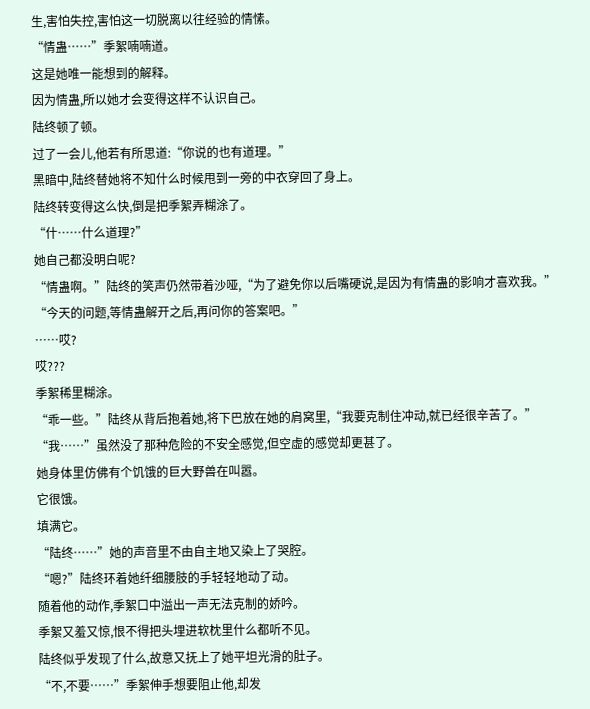生,害怕失控,害怕这一切脱离以往经验的情愫。
“情蛊……”季絮喃喃道。
这是她唯一能想到的解释。
因为情蛊,所以她才会变得这样不认识自己。
陆终顿了顿。
过了一会儿,他若有所思道:“你说的也有道理。”
黑暗中,陆终替她将不知什么时候甩到一旁的中衣穿回了身上。
陆终转变得这么快,倒是把季絮弄糊涂了。
“什……什么道理?”
她自己都没明白呢?
“情蛊啊。”陆终的笑声仍然带着沙哑,“为了避免你以后嘴硬说,是因为有情蛊的影响才喜欢我。”
“今天的问题,等情蛊解开之后,再问你的答案吧。”
……哎?
哎???
季絮稀里糊涂。
“乖一些。”陆终从背后抱着她,将下巴放在她的肩窝里,“我要克制住冲动,就已经很辛苦了。”
“我……”虽然没了那种危险的不安全感觉,但空虚的感觉却更甚了。
她身体里仿佛有个饥饿的巨大野兽在叫嚣。
它很饿。
填满它。
“陆终……”她的声音里不由自主地又染上了哭腔。
“嗯?”陆终环着她纤细腰肢的手轻轻地动了动。
随着他的动作,季絮口中溢出一声无法克制的娇吟。
季絮又羞又惊,恨不得把头埋进软枕里什么都听不见。
陆终似乎发现了什么,故意又抚上了她平坦光滑的肚子。
“不,不要……”季絮伸手想要阻止他,却发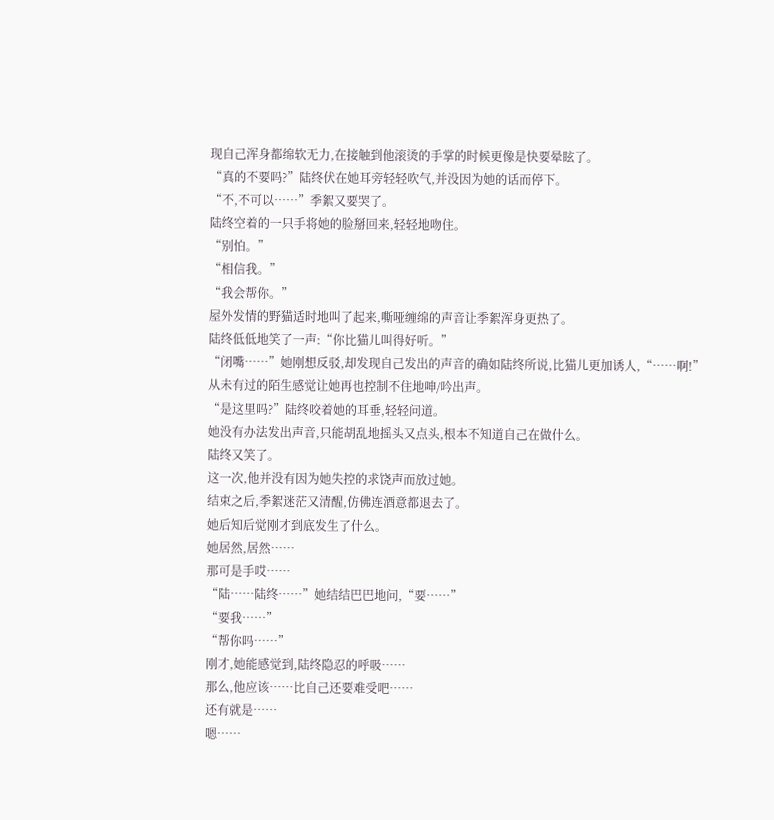现自己浑身都绵软无力,在接触到他滚烫的手掌的时候更像是快要晕眩了。
“真的不要吗?”陆终伏在她耳旁轻轻吹气,并没因为她的话而停下。
“不,不可以……”季絮又要哭了。
陆终空着的一只手将她的脸掰回来,轻轻地吻住。
“别怕。”
“相信我。”
“我会帮你。”
屋外发情的野猫适时地叫了起来,嘶哑缠绵的声音让季絮浑身更热了。
陆终低低地笑了一声:“你比猫儿叫得好听。”
“闭嘴……”她刚想反驳,却发现自己发出的声音的确如陆终所说,比猫儿更加诱人,“……啊!”
从未有过的陌生感觉让她再也控制不住地呻/吟出声。
“是这里吗?”陆终咬着她的耳垂,轻轻问道。
她没有办法发出声音,只能胡乱地摇头又点头,根本不知道自己在做什么。
陆终又笑了。
这一次,他并没有因为她失控的求饶声而放过她。
结束之后,季絮迷茫又清醒,仿佛连酒意都退去了。
她后知后觉刚才到底发生了什么。
她居然,居然……
那可是手哎……
“陆……陆终……”她结结巴巴地问,“要……”
“要我……”
“帮你吗……”
刚才,她能感觉到,陆终隐忍的呼吸……
那么,他应该……比自己还要难受吧……
还有就是……
嗯……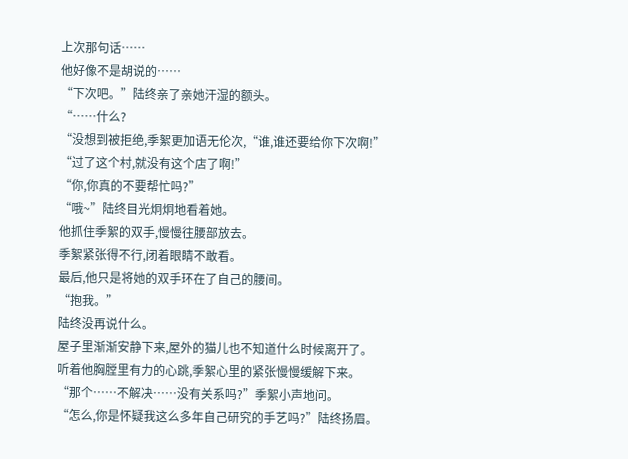上次那句话……
他好像不是胡说的……
“下次吧。”陆终亲了亲她汗湿的额头。
“……什么?
“没想到被拒绝,季絮更加语无伦次,“谁,谁还要给你下次啊!”
“过了这个村,就没有这个店了啊!”
“你,你真的不要帮忙吗?”
“哦~”陆终目光炯炯地看着她。
他抓住季絮的双手,慢慢往腰部放去。
季絮紧张得不行,闭着眼睛不敢看。
最后,他只是将她的双手环在了自己的腰间。
“抱我。”
陆终没再说什么。
屋子里渐渐安静下来,屋外的猫儿也不知道什么时候离开了。
听着他胸膛里有力的心跳,季絮心里的紧张慢慢缓解下来。
“那个……不解决……没有关系吗?”季絮小声地问。
“怎么,你是怀疑我这么多年自己研究的手艺吗?”陆终扬眉。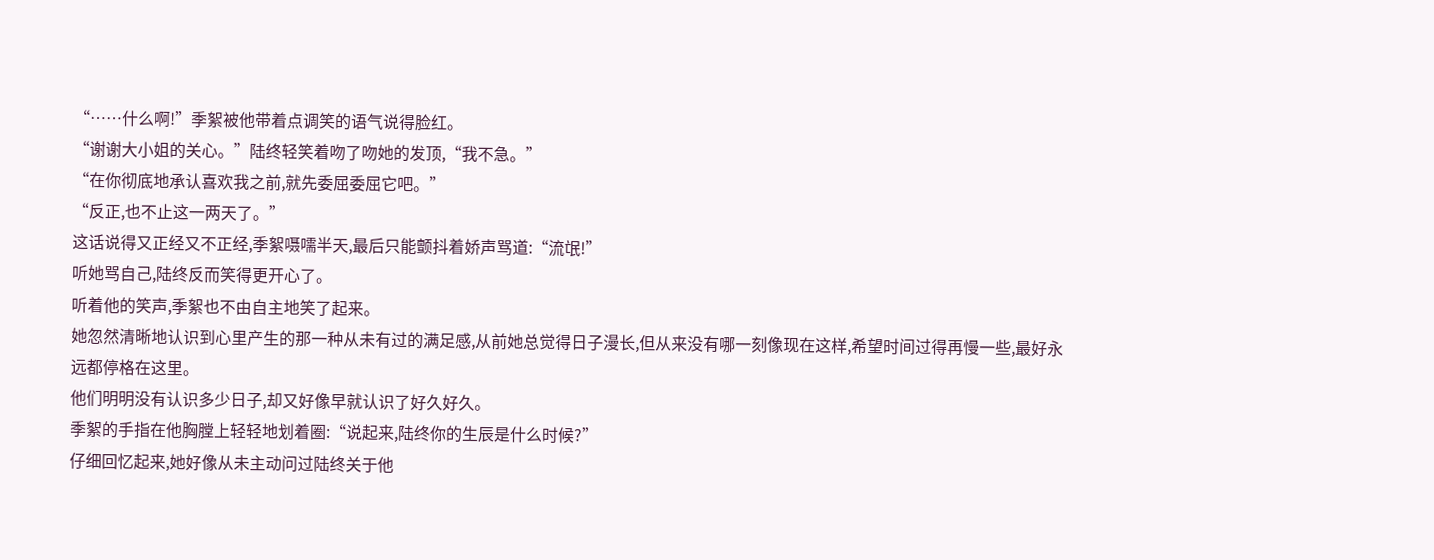“……什么啊!”季絮被他带着点调笑的语气说得脸红。
“谢谢大小姐的关心。”陆终轻笑着吻了吻她的发顶,“我不急。”
“在你彻底地承认喜欢我之前,就先委屈委屈它吧。”
“反正,也不止这一两天了。”
这话说得又正经又不正经,季絮嗫嚅半天,最后只能颤抖着娇声骂道:“流氓!”
听她骂自己,陆终反而笑得更开心了。
听着他的笑声,季絮也不由自主地笑了起来。
她忽然清晰地认识到心里产生的那一种从未有过的满足感,从前她总觉得日子漫长,但从来没有哪一刻像现在这样,希望时间过得再慢一些,最好永远都停格在这里。
他们明明没有认识多少日子,却又好像早就认识了好久好久。
季絮的手指在他胸膛上轻轻地划着圈:“说起来,陆终你的生辰是什么时候?”
仔细回忆起来,她好像从未主动问过陆终关于他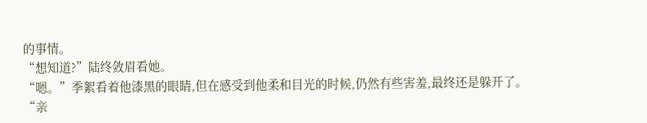的事情。
“想知道?”陆终敛眉看她。
“嗯。”季絮看着他漆黑的眼睛,但在感受到他柔和目光的时候,仍然有些害羞,最终还是躲开了。
“亲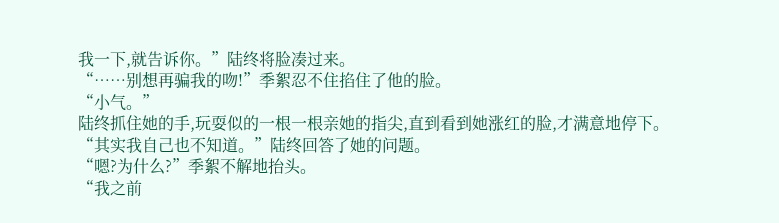我一下,就告诉你。”陆终将脸凑过来。
“……别想再骗我的吻!”季絮忍不住掐住了他的脸。
“小气。”
陆终抓住她的手,玩耍似的一根一根亲她的指尖,直到看到她涨红的脸,才满意地停下。
“其实我自己也不知道。”陆终回答了她的问题。
“嗯?为什么?”季絮不解地抬头。
“我之前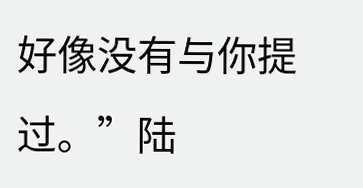好像没有与你提过。”陆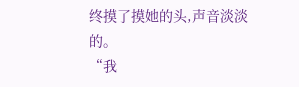终摸了摸她的头,声音淡淡的。
“我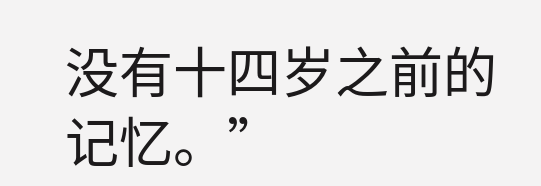没有十四岁之前的记忆。”